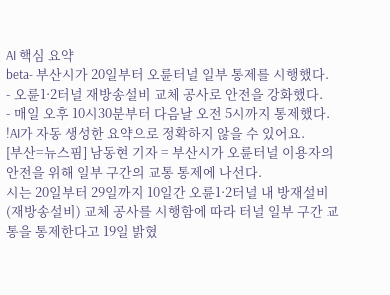AI 핵심 요약
beta- 부산시가 20일부터 오륜터널 일부 통제를 시행했다.
- 오륜1·2터널 재방송설비 교체 공사로 안전을 강화했다.
- 매일 오후 10시30분부터 다음날 오전 5시까지 통제했다.
!AI가 자동 생성한 요약으로 정확하지 않을 수 있어요.
[부산=뉴스핌] 남동현 기자 = 부산시가 오륜터널 이용자의 안전을 위해 일부 구간의 교통 통제에 나선다.
시는 20일부터 29일까지 10일간 오륜1·2터널 내 방재설비(재방송설비) 교체 공사를 시행함에 따라 터널 일부 구간 교통을 통제한다고 19일 밝혔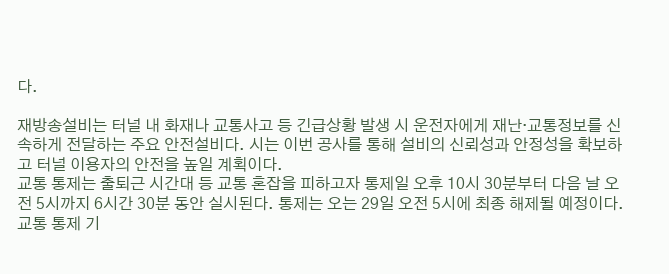다.

재방송설비는 터널 내 화재나 교통사고 등 긴급상황 발생 시 운전자에게 재난·교통정보를 신속하게 전달하는 주요 안전설비다. 시는 이번 공사를 통해 설비의 신뢰성과 안정성을 확보하고 터널 이용자의 안전을 높일 계획이다.
교통 통제는 출퇴근 시간대 등 교통 혼잡을 피하고자 통제일 오후 10시 30분부터 다음 날 오전 5시까지 6시간 30분 동안 실시된다. 통제는 오는 29일 오전 5시에 최종 해제될 예정이다.
교통 통제 기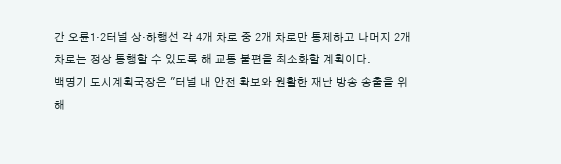간 오륜1·2터널 상·하행선 각 4개 차로 중 2개 차로만 통제하고 나머지 2개 차로는 정상 통행할 수 있도록 해 교통 불편을 최소화할 계획이다.
백명기 도시계획국장은 "터널 내 안전 확보와 원활한 재난 방송 송출을 위해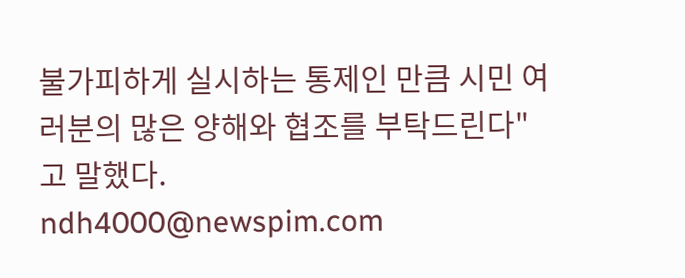불가피하게 실시하는 통제인 만큼 시민 여러분의 많은 양해와 협조를 부탁드린다"고 말했다.
ndh4000@newspim.com